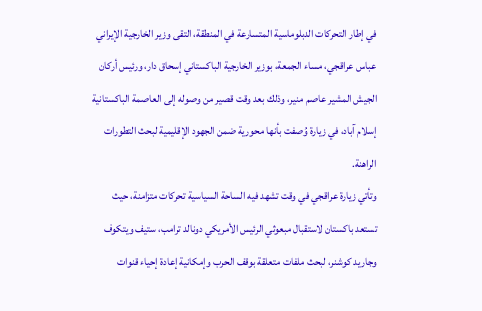في إطار التحركات الدبلوماسية المتسارعة في المنطقة، التقى وزير الخارجية الإيراني عباس عراقجي، مساء الجمعة، بوزير الخارجية الباكستاني إسحاق دار، ورئيس أركان الجيش المشير عاصم منير، وذلك بعد وقت قصير من وصوله إلى العاصمة الباكستانية إسلام آباد، في زيارة وُصفت بأنها محورية ضمن الجهود الإقليمية لبحث التطورات الراهنة.
وتأتي زيارة عراقجي في وقت تشهد فيه الساحة السياسية تحركات متزامنة، حيث تستعد باكستان لاستقبال مبعوثي الرئيس الأمريكي دونالد ترامب، ستيف ويتكوف وجاريد كوشنر، لبحث ملفات متعلقة بوقف الحرب وإمكانية إعادة إحياء قنوات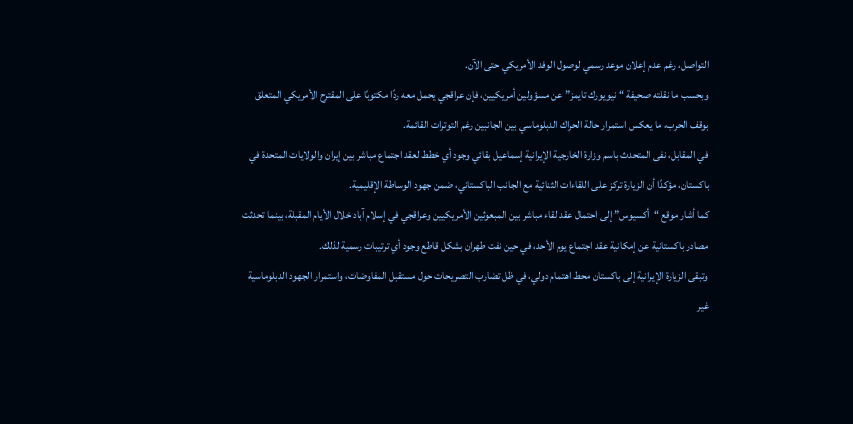التواصل، رغم عدم إعلان موعد رسمي لوصول الوفد الأمريكي حتى الآن.
وبحسب ما نقلته صحيفة “نيويورك تايمز” عن مسؤولين أمريكيين، فإن عراقجي يحمل معه ردًا مكتوبًا على المقترح الأمريكي المتعلق بوقف الحرب، ما يعكس استمرار حالة الحراك الدبلوماسي بين الجانبين رغم التوترات القائمة.
في المقابل، نفى المتحدث باسم وزارة الخارجية الإيرانية إسماعيل بقائي وجود أي خطط لعقد اجتماع مباشر بين إيران والولايات المتحدة في باكستان، مؤكدًا أن الزيارة تركز على اللقاءات الثنائية مع الجانب الباكستاني، ضمن جهود الوساطة الإقليمية.
كما أشار موقع “أكسيوس” إلى احتمال عقد لقاء مباشر بين المبعوثين الأمريكيين وعراقجي في إسلام آباد خلال الأيام المقبلة، بينما تحدثت مصادر باكستانية عن إمكانية عقد اجتماع يوم الأحد، في حين نفت طهران بشكل قاطع وجود أي ترتيبات رسمية لذلك.
وتبقى الزيارة الإيرانية إلى باكستان محط اهتمام دولي، في ظل تضارب التصريحات حول مستقبل المفاوضات، واستمرار الجهود الدبلوماسية غير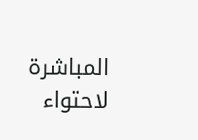المباشرة لاحتواء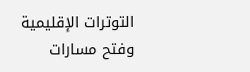التوترات الإقليمية وفتح مسارات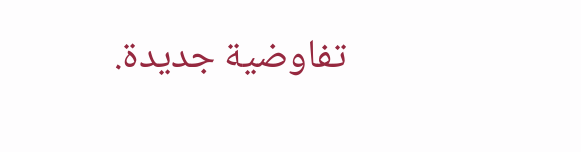تفاوضية جديدة.